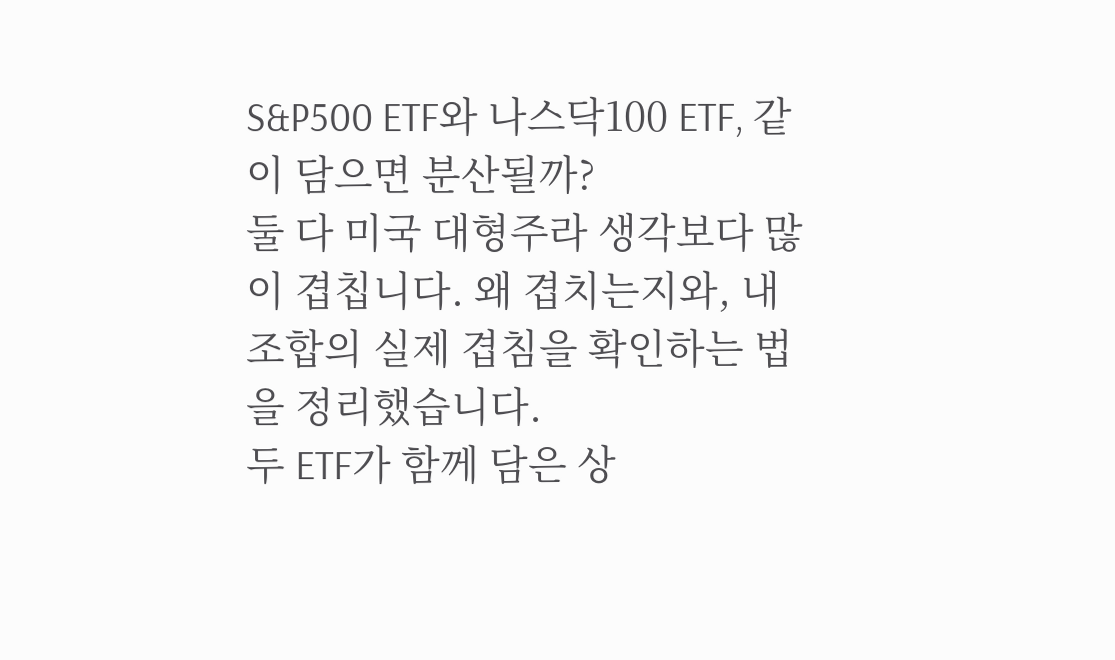S&P500 ETF와 나스닥100 ETF, 같이 담으면 분산될까?
둘 다 미국 대형주라 생각보다 많이 겹칩니다. 왜 겹치는지와, 내 조합의 실제 겹침을 확인하는 법을 정리했습니다.
두 ETF가 함께 담은 상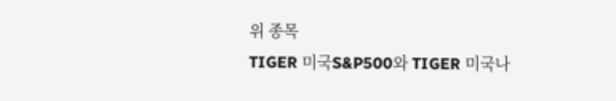위 종목
TIGER 미국S&P500와 TIGER 미국나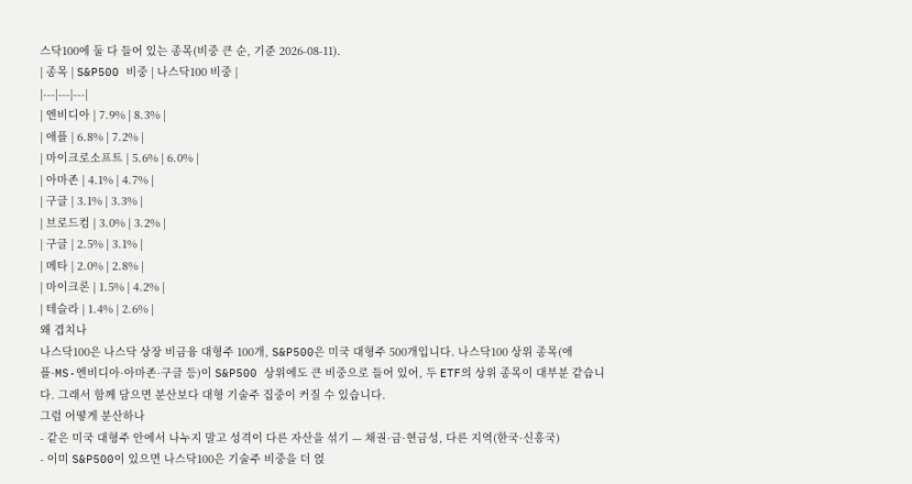스닥100에 둘 다 들어 있는 종목(비중 큰 순, 기준 2026-08-11).
| 종목 | S&P500 비중 | 나스닥100 비중 |
|---|---|---|
| 엔비디아 | 7.9% | 8.3% |
| 애플 | 6.8% | 7.2% |
| 마이크로소프트 | 5.6% | 6.0% |
| 아마존 | 4.1% | 4.7% |
| 구글 | 3.1% | 3.3% |
| 브로드컴 | 3.0% | 3.2% |
| 구글 | 2.5% | 3.1% |
| 메타 | 2.0% | 2.8% |
| 마이크론 | 1.5% | 4.2% |
| 테슬라 | 1.4% | 2.6% |
왜 겹치나
나스닥100은 나스닥 상장 비금융 대형주 100개, S&P500은 미국 대형주 500개입니다. 나스닥100 상위 종목(애플·MS·엔비디아·아마존·구글 등)이 S&P500 상위에도 큰 비중으로 들어 있어, 두 ETF의 상위 종목이 대부분 같습니다. 그래서 함께 담으면 분산보다 대형 기술주 집중이 커질 수 있습니다.
그럼 어떻게 분산하나
- 같은 미국 대형주 안에서 나누지 말고 성격이 다른 자산을 섞기 — 채권·금·현금성, 다른 지역(한국·신흥국)
- 이미 S&P500이 있으면 나스닥100은 기술주 비중을 더 얹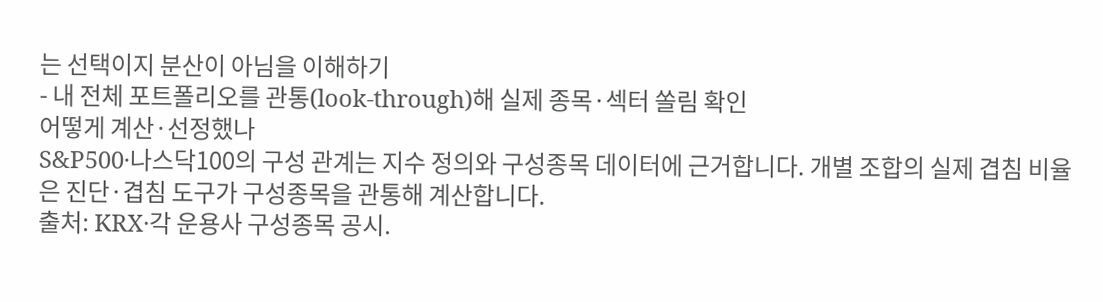는 선택이지 분산이 아님을 이해하기
- 내 전체 포트폴리오를 관통(look-through)해 실제 종목·섹터 쏠림 확인
어떻게 계산·선정했나
S&P500·나스닥100의 구성 관계는 지수 정의와 구성종목 데이터에 근거합니다. 개별 조합의 실제 겹침 비율은 진단·겹침 도구가 구성종목을 관통해 계산합니다.
출처: KRX·각 운용사 구성종목 공시.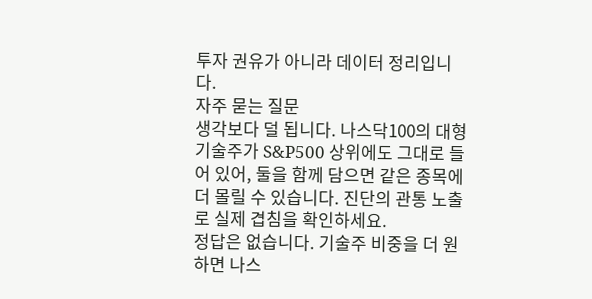투자 권유가 아니라 데이터 정리입니다.
자주 묻는 질문
생각보다 덜 됩니다. 나스닥100의 대형 기술주가 S&P500 상위에도 그대로 들어 있어, 둘을 함께 담으면 같은 종목에 더 몰릴 수 있습니다. 진단의 관통 노출로 실제 겹침을 확인하세요.
정답은 없습니다. 기술주 비중을 더 원하면 나스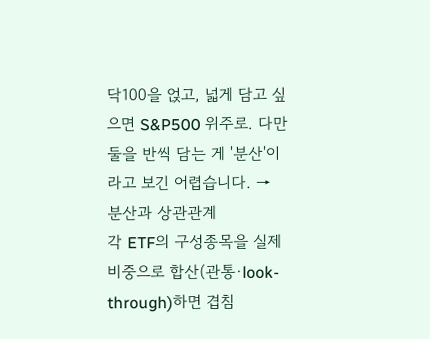닥100을 얹고, 넓게 담고 싶으면 S&P500 위주로. 다만 둘을 반씩 담는 게 '분산'이라고 보긴 어렵습니다. → 분산과 상관관계
각 ETF의 구성종목을 실제 비중으로 합산(관통·look-through)하면 겹침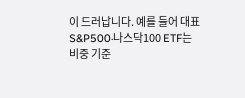이 드러납니다. 예를 들어 대표 S&P500·나스닥100 ETF는 비중 기준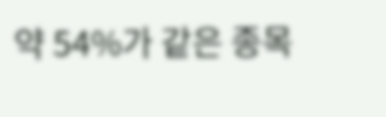약 54%가 같은 종목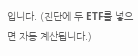입니다. (진단에 두 ETF를 넣으면 자동 계산됩니다.)